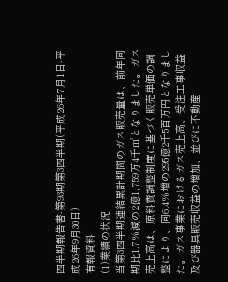四半期報告書-第93期第3四半期(平成26年7月1日-平成26年9月30日)
有報資料
(1)業績の状況
当第3四半期連結累計期間のガス販売量は、前年同期比1.7%減の2億1,759万4千㎥となりました。ガス売上高は、原料費調整制度に基づく販売単価の調整により、同6.4%増の295億2千5百万円となりました。ガス事業におけるガス売上高、受注工事収益及び器具販売収益の増加、並びに不動産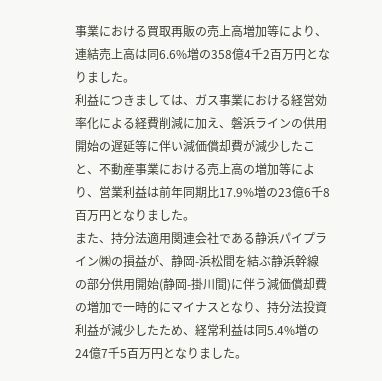事業における買取再販の売上高増加等により、連結売上高は同6.6%増の358億4千2百万円となりました。
利益につきましては、ガス事業における経営効率化による経費削減に加え、磐浜ラインの供用開始の遅延等に伴い減価償却費が減少したこと、不動産事業における売上高の増加等により、営業利益は前年同期比17.9%増の23億6千8百万円となりました。
また、持分法適用関連会社である静浜パイプライン㈱の損益が、静岡-浜松間を結ぶ静浜幹線の部分供用開始(静岡-掛川間)に伴う減価償却費の増加で一時的にマイナスとなり、持分法投資利益が減少したため、経常利益は同5.4%増の24億7千5百万円となりました。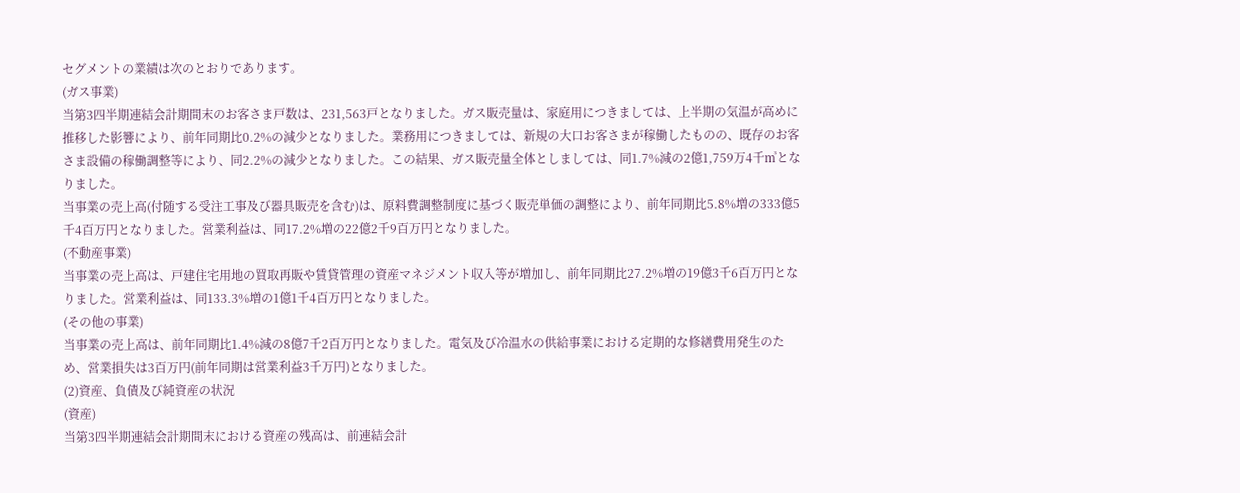セグメントの業績は次のとおりであります。
(ガス事業)
当第3四半期連結会計期間末のお客さま戸数は、231,563戸となりました。ガス販売量は、家庭用につきましては、上半期の気温が高めに推移した影響により、前年同期比0.2%の減少となりました。業務用につきましては、新規の大口お客さまが稼働したものの、既存のお客さま設備の稼働調整等により、同2.2%の減少となりました。この結果、ガス販売量全体としましては、同1.7%減の2億1,759万4千㎥となりました。
当事業の売上高(付随する受注工事及び器具販売を含む)は、原料費調整制度に基づく販売単価の調整により、前年同期比5.8%増の333億5千4百万円となりました。営業利益は、同17.2%増の22億2千9百万円となりました。
(不動産事業)
当事業の売上高は、戸建住宅用地の買取再販や賃貸管理の資産マネジメント収入等が増加し、前年同期比27.2%増の19億3千6百万円となりました。営業利益は、同133.3%増の1億1千4百万円となりました。
(その他の事業)
当事業の売上高は、前年同期比1.4%減の8億7千2百万円となりました。電気及び冷温水の供給事業における定期的な修繕費用発生のため、営業損失は3百万円(前年同期は営業利益3千万円)となりました。
(2)資産、負債及び純資産の状況
(資産)
当第3四半期連結会計期間末における資産の残高は、前連結会計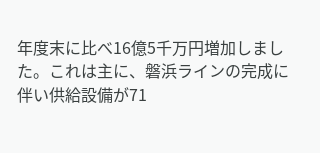年度末に比べ16億5千万円増加しました。これは主に、磐浜ラインの完成に伴い供給設備が71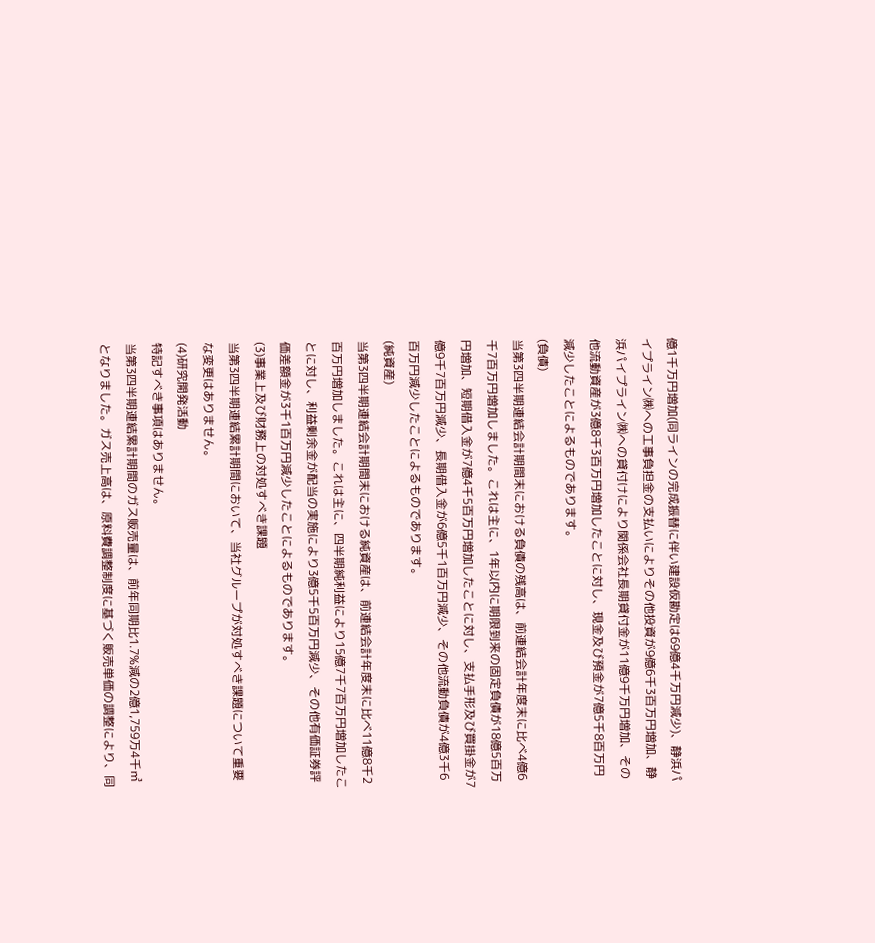億1千万円増加(同ラインの完成振替に伴い建設仮勘定は69億4千万円減少)、静浜パイプライン㈱への工事負担金の支払いによりその他投資が9億6千3百万円増加、静浜パイプライン㈱への貸付けにより関係会社長期貸付金が11億9千万円増加、その他流動資産が3億8千3百万円増加したことに対し、現金及び預金が7億5千8百万円減少したことによるものであります。
(負債)
当第3四半期連結会計期間末における負債の残高は、前連結会計年度末に比べ4億6千7百万円増加しました。これは主に、1年以内に期限到来の固定負債が18億5百万円増加、短期借入金が7億4千5百万円増加したことに対し、支払手形及び買掛金が7億9千7百万円減少、長期借入金が6億5千1百万円減少、その他流動負債が4億3千6百万円減少したことによるものであります。
(純資産)
当第3四半期連結会計期間末における純資産は、前連結会計年度末に比べ11億8千2百万円増加しました。これは主に、四半期純利益により15億7千7百万円増加したことに対し、利益剰余金が配当の実施により3億5千5百万円減少、その他有価証券評価差額金が3千1百万円減少したことによるものであります。
(3)事業上及び財務上の対処すべき課題
当第3四半期連結累計期間において、当社グループが対処すべき課題について重要な変更はありません。
(4)研究開発活動
特記すべき事項はありません。
当第3四半期連結累計期間のガス販売量は、前年同期比1.7%減の2億1,759万4千㎥となりました。ガス売上高は、原料費調整制度に基づく販売単価の調整により、同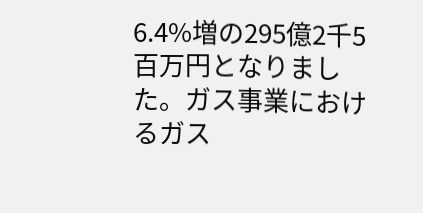6.4%増の295億2千5百万円となりました。ガス事業におけるガス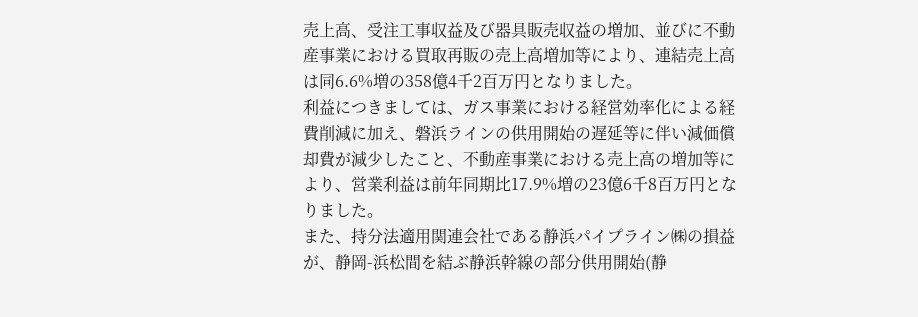売上高、受注工事収益及び器具販売収益の増加、並びに不動産事業における買取再販の売上高増加等により、連結売上高は同6.6%増の358億4千2百万円となりました。
利益につきましては、ガス事業における経営効率化による経費削減に加え、磐浜ラインの供用開始の遅延等に伴い減価償却費が減少したこと、不動産事業における売上高の増加等により、営業利益は前年同期比17.9%増の23億6千8百万円となりました。
また、持分法適用関連会社である静浜パイプライン㈱の損益が、静岡-浜松間を結ぶ静浜幹線の部分供用開始(静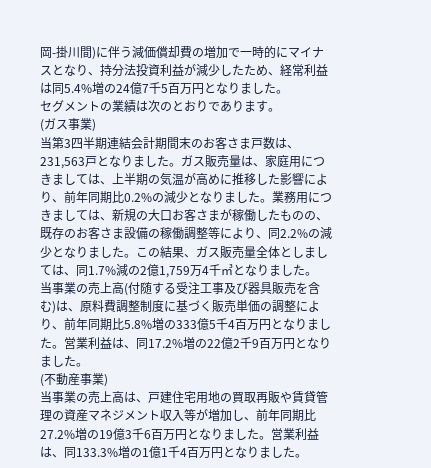岡-掛川間)に伴う減価償却費の増加で一時的にマイナスとなり、持分法投資利益が減少したため、経常利益は同5.4%増の24億7千5百万円となりました。
セグメントの業績は次のとおりであります。
(ガス事業)
当第3四半期連結会計期間末のお客さま戸数は、231,563戸となりました。ガス販売量は、家庭用につきましては、上半期の気温が高めに推移した影響により、前年同期比0.2%の減少となりました。業務用につきましては、新規の大口お客さまが稼働したものの、既存のお客さま設備の稼働調整等により、同2.2%の減少となりました。この結果、ガス販売量全体としましては、同1.7%減の2億1,759万4千㎥となりました。
当事業の売上高(付随する受注工事及び器具販売を含む)は、原料費調整制度に基づく販売単価の調整により、前年同期比5.8%増の333億5千4百万円となりました。営業利益は、同17.2%増の22億2千9百万円となりました。
(不動産事業)
当事業の売上高は、戸建住宅用地の買取再販や賃貸管理の資産マネジメント収入等が増加し、前年同期比27.2%増の19億3千6百万円となりました。営業利益は、同133.3%増の1億1千4百万円となりました。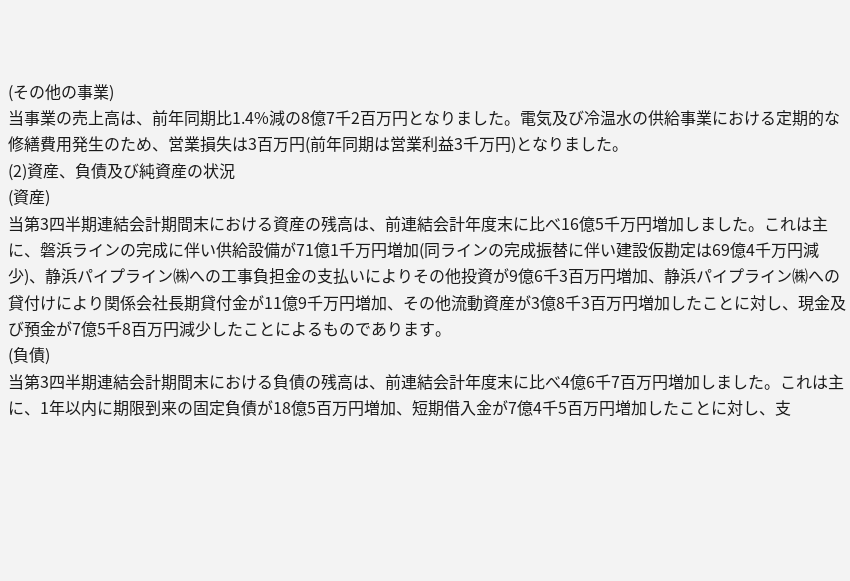(その他の事業)
当事業の売上高は、前年同期比1.4%減の8億7千2百万円となりました。電気及び冷温水の供給事業における定期的な修繕費用発生のため、営業損失は3百万円(前年同期は営業利益3千万円)となりました。
(2)資産、負債及び純資産の状況
(資産)
当第3四半期連結会計期間末における資産の残高は、前連結会計年度末に比べ16億5千万円増加しました。これは主に、磐浜ラインの完成に伴い供給設備が71億1千万円増加(同ラインの完成振替に伴い建設仮勘定は69億4千万円減少)、静浜パイプライン㈱への工事負担金の支払いによりその他投資が9億6千3百万円増加、静浜パイプライン㈱への貸付けにより関係会社長期貸付金が11億9千万円増加、その他流動資産が3億8千3百万円増加したことに対し、現金及び預金が7億5千8百万円減少したことによるものであります。
(負債)
当第3四半期連結会計期間末における負債の残高は、前連結会計年度末に比べ4億6千7百万円増加しました。これは主に、1年以内に期限到来の固定負債が18億5百万円増加、短期借入金が7億4千5百万円増加したことに対し、支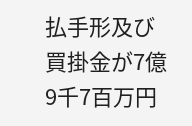払手形及び買掛金が7億9千7百万円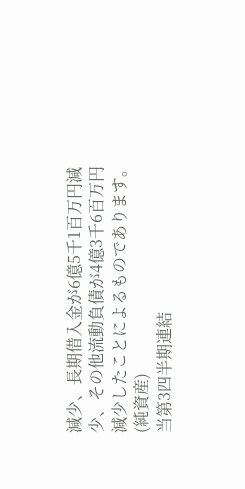減少、長期借入金が6億5千1百万円減少、その他流動負債が4億3千6百万円減少したことによるものであります。
(純資産)
当第3四半期連結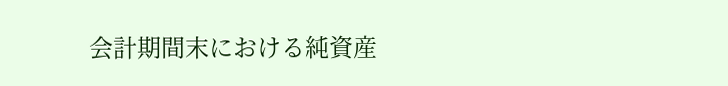会計期間末における純資産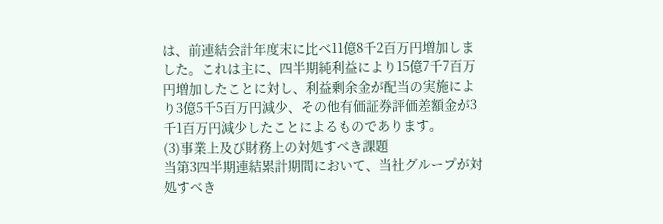は、前連結会計年度末に比べ11億8千2百万円増加しました。これは主に、四半期純利益により15億7千7百万円増加したことに対し、利益剰余金が配当の実施により3億5千5百万円減少、その他有価証券評価差額金が3千1百万円減少したことによるものであります。
(3)事業上及び財務上の対処すべき課題
当第3四半期連結累計期間において、当社グループが対処すべき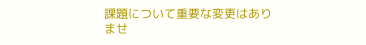課題について重要な変更はありませ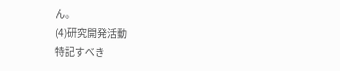ん。
(4)研究開発活動
特記すべき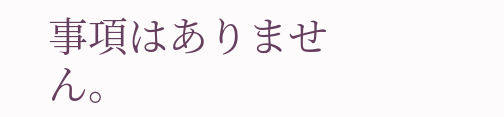事項はありません。